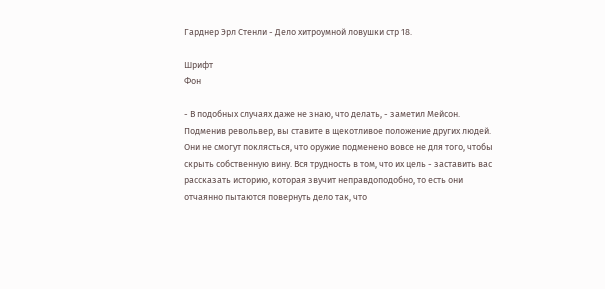Гарднер Эрл Стенли - Дело хитроумной ловушки стр 18.

Шрифт
Фон

- В подобных случаях даже не знаю, что делать, - заметил Мейсон. Подменив револьвер, вы ставите в щекотливое положение других людей. Они не смогут поклясться, что оружие подменено вовсе не для того, чтобы скрыть собственную вину. Вся трудность в том, что их цель - заставить вас рассказать историю, которая звучит неправдоподобно, то есть они отчаянно пытаются повернуть дело так, что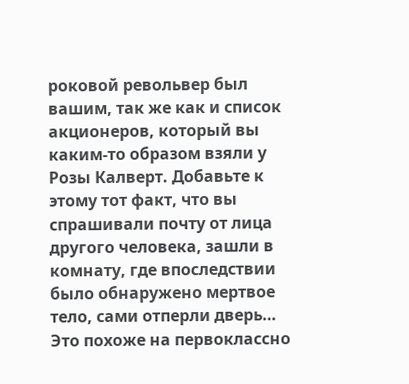роковой револьвер был вашим, так же как и список акционеров, который вы каким-то образом взяли у Розы Калверт. Добавьте к этому тот факт, что вы спрашивали почту от лица другого человека, зашли в комнату, где впоследствии было обнаружено мертвое тело, сами отперли дверь… Это похоже на первоклассно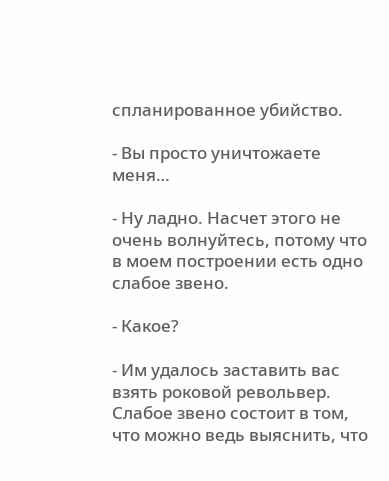спланированное убийство.

- Вы просто уничтожаете меня…

- Ну ладно. Насчет этого не очень волнуйтесь, потому что в моем построении есть одно слабое звено.

- Какое?

- Им удалось заставить вас взять роковой револьвер. Слабое звено состоит в том, что можно ведь выяснить, что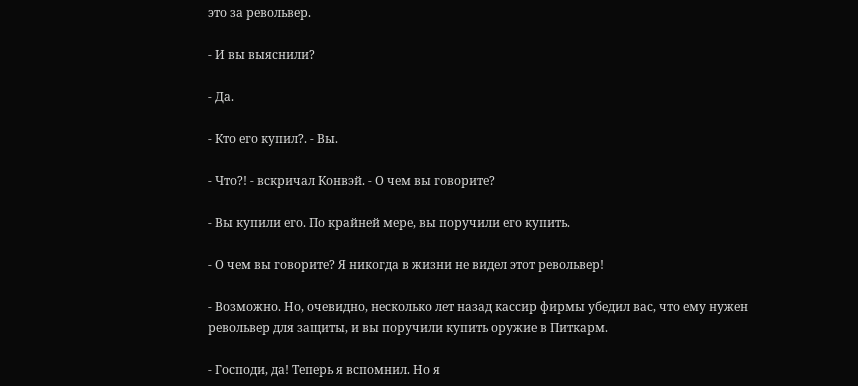это за револьвер.

- И вы выяснили?

- Да.

- Кто его купил?. - Вы.

- Что?! - вскричал Конвэй. - О чем вы говорите?

- Вы купили его. По крайней мере, вы поручили его купить.

- О чем вы говорите? Я никогда в жизни не видел этот револьвер!

- Возможно. Но, очевидно, несколько лет назад кассир фирмы убедил вас, что ему нужен револьвер для защиты, и вы поручили купить оружие в Питкарм.

- Господи, да! Теперь я вспомнил. Но я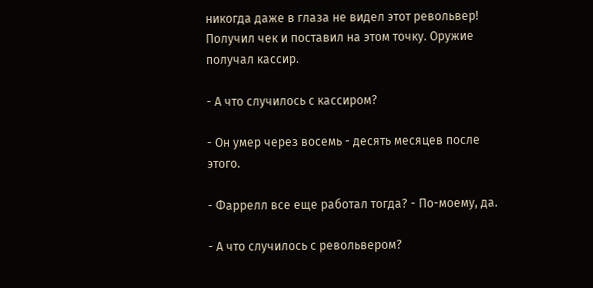никогда даже в глаза не видел этот револьвер! Получил чек и поставил на этом точку. Оружие получал кассир.

- А что случилось с кассиром?

- Он умер через восемь - десять месяцев после этого.

- Фаррелл все еще работал тогда? - По-моему, да.

- А что случилось с револьвером?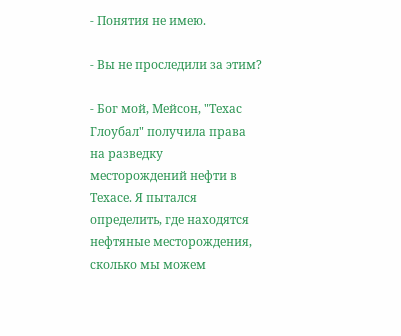- Понятия не имею.

- Вы не проследили за этим?

- Бог мой, Мейсон, "Техас Глоубал" получила права на разведку месторождений нефти в Техасе. Я пытался определить, где находятся нефтяные месторождения, сколько мы можем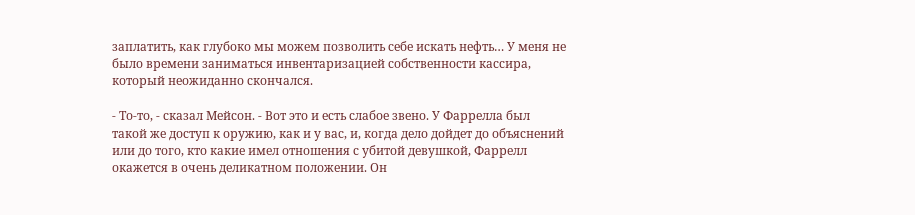заплатить, как глубоко мы можем позволить себе искать нефть… У меня не было времени заниматься инвентаризацией собственности кассира, который неожиданно скончался.

- То-то, - сказал Мейсон. - Вот это и есть слабое звено. У Фаррелла был такой же доступ к оружию, как и у вас, и, когда дело дойдет до объяснений или до того, кто какие имел отношения с убитой девушкой, Фаррелл окажется в очень деликатном положении. Он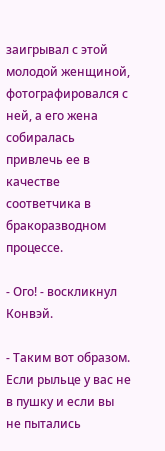заигрывал с этой молодой женщиной, фотографировался с ней, а его жена собиралась привлечь ее в качестве соответчика в бракоразводном процессе.

- Ого! - воскликнул Конвэй.

- Таким вот образом. Если рыльце у вас не в пушку и если вы не пытались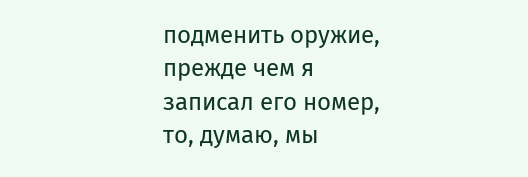подменить оружие, прежде чем я записал его номер, то, думаю, мы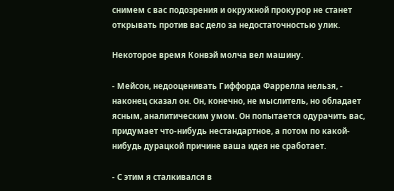снимем с вас подозрения и окружной прокурор не станет открывать против вас дело за недостаточностью улик.

Некоторое время Конвэй молча вел машину.

- Мейсон, недооценивать Гиффорда Фаррелла нельзя, - наконец сказал он. Он, конечно, не мыслитель, но обладает ясным, аналитическим умом. Он попытается одурачить вас, придумает что-нибудь нестандартное, а потом по какой-нибудь дурацкой причине ваша идея не сработает.

- С этим я сталкивался в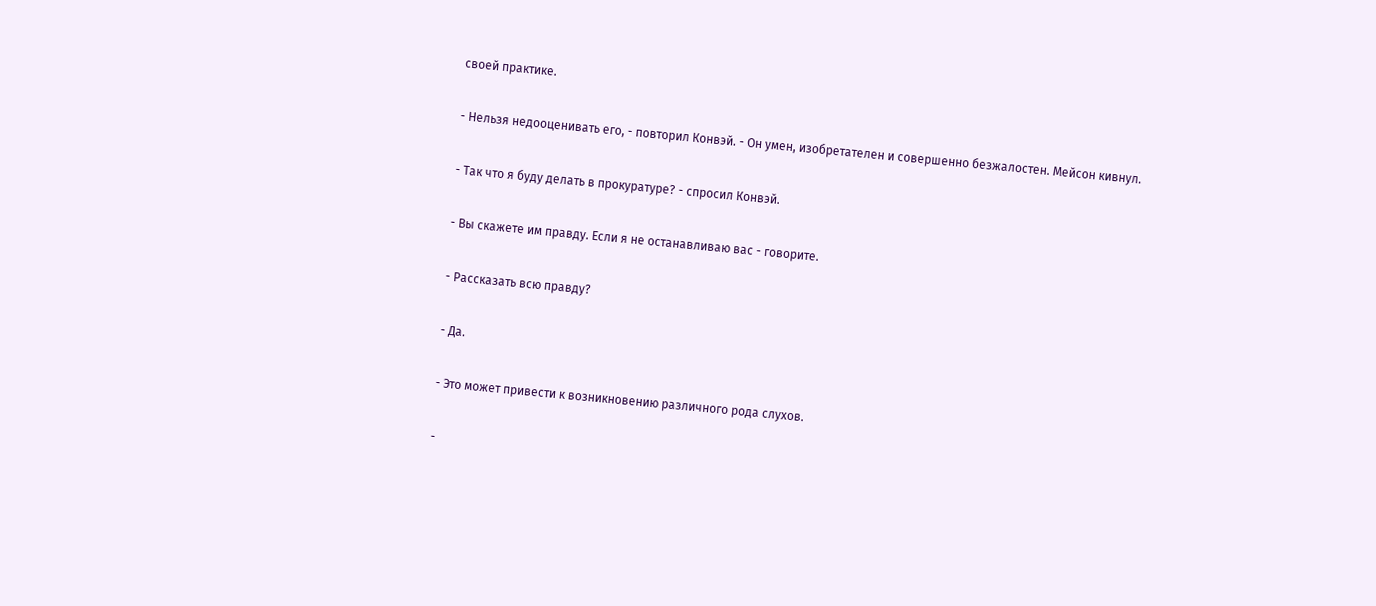своей практике.

- Нельзя недооценивать его, - повторил Конвэй. - Он умен, изобретателен и совершенно безжалостен. Мейсон кивнул.

- Так что я буду делать в прокуратуре? - спросил Конвэй.

- Вы скажете им правду. Если я не останавливаю вас - говорите.

- Рассказать всю правду?

- Да.

- Это может привести к возникновению различного рода слухов.

-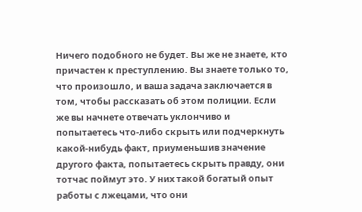Ничего подобного не будет. Вы же не знаете, кто причастен к преступлению. Вы знаете только то, что произошло, и ваша задача заключается в том, чтобы рассказать об этом полиции. Если же вы начнете отвечать уклончиво и попытаетесь что-либо скрыть или подчеркнуть какой-нибудь факт, приуменьшив значение другого факта, попытаетесь скрыть правду, они тотчас поймут это. У них такой богатый опыт работы с лжецами, что они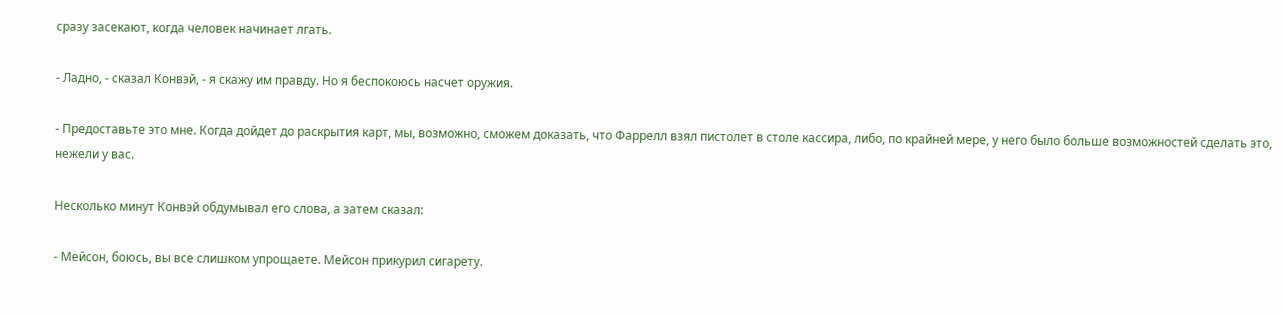сразу засекают, когда человек начинает лгать.

- Ладно, - сказал Конвэй, - я скажу им правду. Но я беспокоюсь насчет оружия.

- Предоставьте это мне. Когда дойдет до раскрытия карт, мы, возможно, сможем доказать, что Фаррелл взял пистолет в столе кассира, либо, по крайней мере, у него было больше возможностей сделать это, нежели у вас.

Несколько минут Конвэй обдумывал его слова, а затем сказал:

- Мейсон, боюсь, вы все слишком упрощаете. Мейсон прикурил сигарету.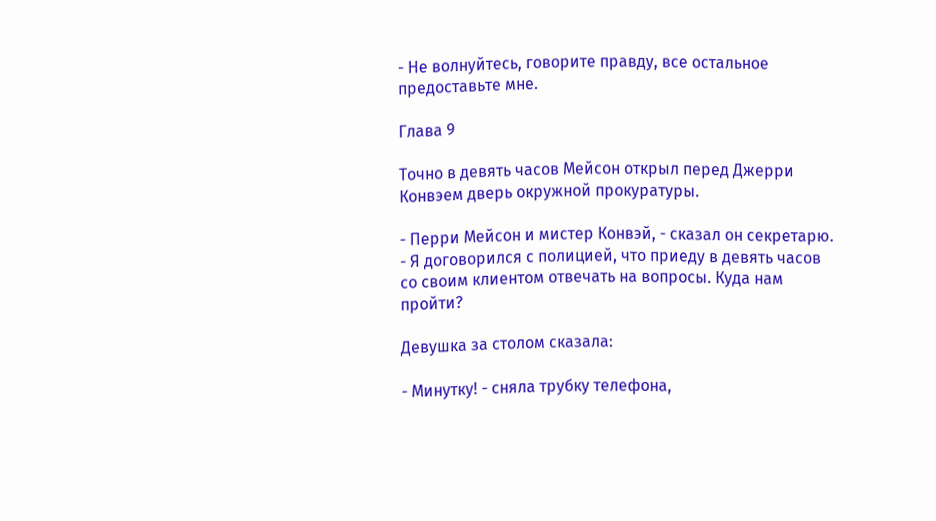- Не волнуйтесь, говорите правду, все остальное предоставьте мне.

Глава 9

Точно в девять часов Мейсон открыл перед Джерри Конвэем дверь окружной прокуратуры.

- Перри Мейсон и мистер Конвэй, - сказал он секретарю. - Я договорился с полицией, что приеду в девять часов со своим клиентом отвечать на вопросы. Куда нам пройти?

Девушка за столом сказала:

- Минутку! - сняла трубку телефона,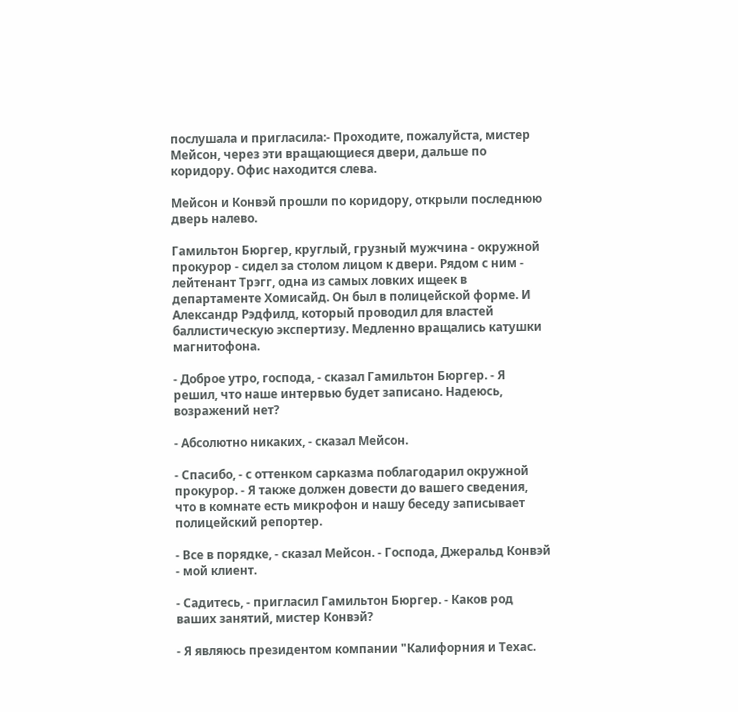послушала и пригласила:- Проходите, пожалуйста, мистер Мейсон, через эти вращающиеся двери, дальше по коридору. Офис находится слева.

Мейсон и Конвэй прошли по коридору, открыли последнюю дверь налево.

Гамильтон Бюргер, круглый, грузный мужчина - окружной прокурор - сидел за столом лицом к двери. Рядом с ним - лейтенант Трэгг, одна из самых ловких ищеек в департаменте Хомисайд. Он был в полицейской форме. И Александр Рэдфилд, который проводил для властей баллистическую экспертизу. Медленно вращались катушки магнитофона.

- Доброе утро, господа, - сказал Гамильтон Бюргер. - Я решил, что наше интервью будет записано. Надеюсь, возражений нет?

- Абсолютно никаких, - сказал Мейсон.

- Спасибо, - с оттенком сарказма поблагодарил окружной прокурор. - Я также должен довести до вашего сведения, что в комнате есть микрофон и нашу беседу записывает полицейский репортер.

- Все в порядке, - сказал Мейсон. - Господа, Джеральд Конвэй - мой клиент.

- Садитесь, - пригласил Гамильтон Бюргер. - Каков род ваших занятий, мистер Конвэй?

- Я являюсь президентом компании "Калифорния и Техас.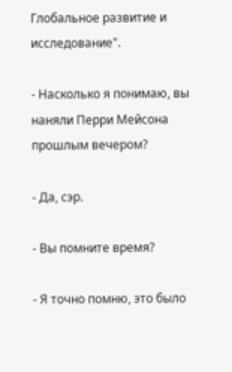Глобальное развитие и исследование".

- Насколько я понимаю, вы наняли Перри Мейсона прошлым вечером?

- Да, сэр.

- Вы помните время?

- Я точно помню, это было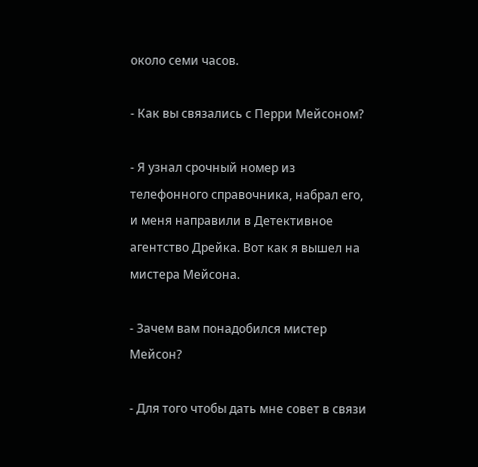около семи часов.

- Как вы связались с Перри Мейсоном?

- Я узнал срочный номер из телефонного справочника, набрал его, и меня направили в Детективное агентство Дрейка. Вот как я вышел на мистера Мейсона.

- Зачем вам понадобился мистер Мейсон?

- Для того чтобы дать мне совет в связи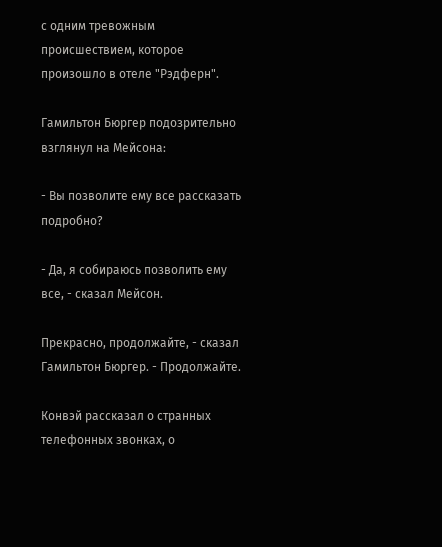с одним тревожным происшествием, которое произошло в отеле "Рэдферн".

Гамильтон Бюргер подозрительно взглянул на Мейсона:

- Вы позволите ему все рассказать подробно?

- Да, я собираюсь позволить ему все, - сказал Мейсон.

Прекрасно, продолжайте, - сказал Гамильтон Бюргер. - Продолжайте.

Конвэй рассказал о странных телефонных звонках, о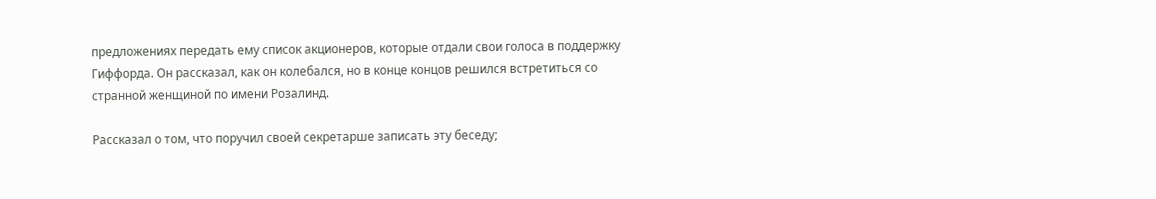предложениях передать ему список акционеров, которые отдали свои голоса в поддержку Гиффорда. Он рассказал, как он колебался, но в конце концов решился встретиться со странной женщиной по имени Розалинд.

Рассказал о том, что поручил своей секретарше записать эту беседу;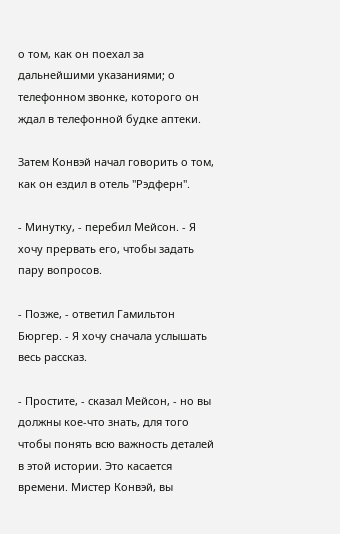о том, как он поехал за дальнейшими указаниями; о телефонном звонке, которого он ждал в телефонной будке аптеки.

Затем Конвэй начал говорить о том, как он ездил в отель "Рэдферн".

- Минутку, - перебил Мейсон. - Я хочу прервать его, чтобы задать пару вопросов.

- Позже, - ответил Гамильтон Бюргер. - Я хочу сначала услышать весь рассказ.

- Простите, - сказал Мейсон, - но вы должны кое-что знать, для того чтобы понять всю важность деталей в этой истории. Это касается времени. Мистер Конвэй, вы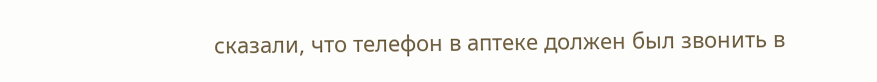сказали, что телефон в аптеке должен был звонить в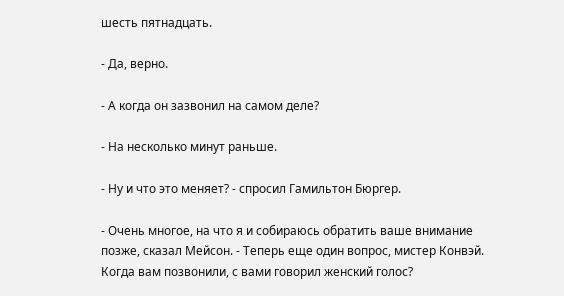шесть пятнадцать.

- Да, верно.

- А когда он зазвонил на самом деле?

- На несколько минут раньше.

- Ну и что это меняет? - спросил Гамильтон Бюргер.

- Очень многое, на что я и собираюсь обратить ваше внимание позже, сказал Мейсон. - Теперь еще один вопрос, мистер Конвэй. Когда вам позвонили, с вами говорил женский голос?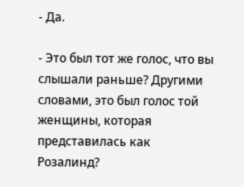- Да.

- Это был тот же голос, что вы слышали раньше? Другими словами, это был голос той женщины, которая представилась как Розалинд?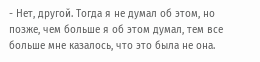- Нет, другой. Тогда я не думал об этом, но позже, чем больше я об этом думал, тем все больше мне казалось, что это была не она.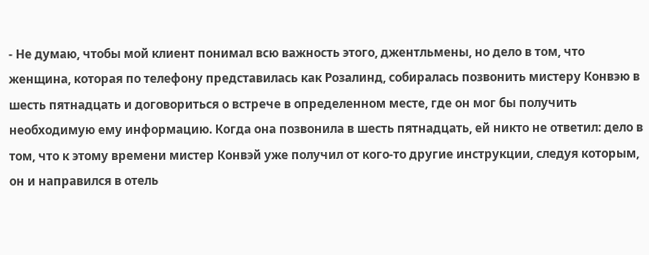- Не думаю, чтобы мой клиент понимал всю важность этого, джентльмены, но дело в том, что женщина, которая по телефону представилась как Розалинд, собиралась позвонить мистеру Конвэю в шесть пятнадцать и договориться о встрече в определенном месте, где он мог бы получить необходимую ему информацию. Когда она позвонила в шесть пятнадцать, ей никто не ответил: дело в том, что к этому времени мистер Конвэй уже получил от кого-то другие инструкции, следуя которым, он и направился в отель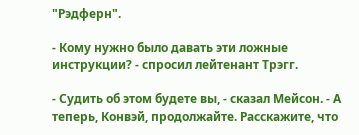"Рэдферн".

- Кому нужно было давать эти ложные инструкции? - спросил лейтенант Трэгг.

- Судить об этом будете вы, - сказал Мейсон. - А теперь, Конвэй, продолжайте. Расскажите, что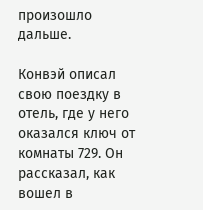произошло дальше.

Конвэй описал свою поездку в отель, где у него оказался ключ от комнаты 729. Он рассказал, как вошел в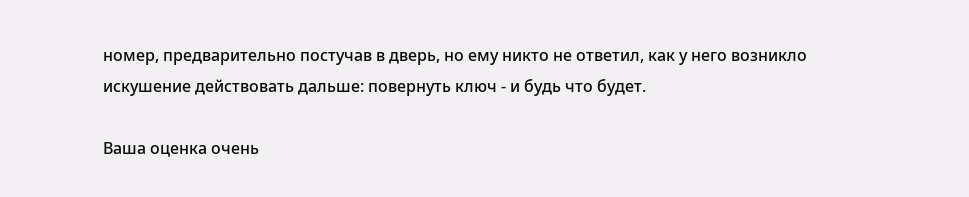номер, предварительно постучав в дверь, но ему никто не ответил, как у него возникло искушение действовать дальше: повернуть ключ - и будь что будет.

Ваша оценка очень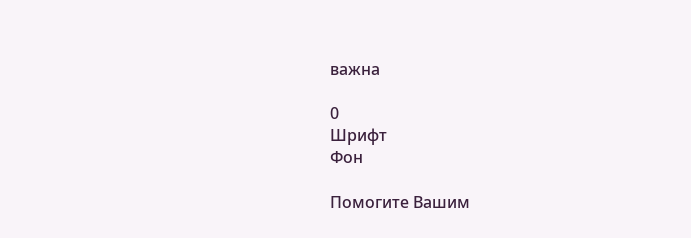важна

0
Шрифт
Фон

Помогите Вашим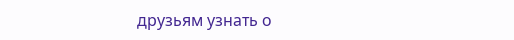друзьям узнать о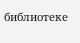библиотеке